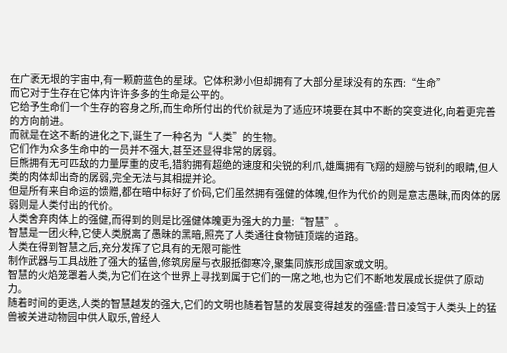在广袤无垠的宇宙中,有一颗蔚蓝色的星球。它体积渺小但却拥有了大部分星球没有的东西:“生命”
而它对于生存在它体内许许多多的生命是公平的。
它给予生命们一个生存的容身之所,而生命所付出的代价就是为了适应环境要在其中不断的突变进化,向着更完善的方向前进。
而就是在这不断的进化之下,诞生了一种名为“人类”的生物。
它们作为众多生命中的一员并不强大,甚至还显得非常的孱弱。
巨熊拥有无可匹敌的力量厚重的皮毛,猎豹拥有超绝的速度和尖锐的利爪,雄鹰拥有飞翔的翅膀与锐利的眼睛,但人类的肉体却出奇的孱弱,完全无法与其相提并论。
但是所有来自命运的馈赠,都在暗中标好了价码,它们虽然拥有强健的体魄,但作为代价的则是意志愚昧,而肉体的孱弱则是人类付出的代价。
人类舍弃肉体上的强健,而得到的则是比强健体魄更为强大的力量:“智慧”。
智慧是一团火种,它使人类脱离了愚昧的黑暗,照亮了人类通往食物链顶端的道路。
人类在得到智慧之后,充分发挥了它具有的无限可能性
制作武器与工具战胜了强大的猛兽,修筑房屋与衣服抵御寒冷,聚集同族形成国家或文明。
智慧的火焰笼罩着人类,为它们在这个世界上寻找到属于它们的一席之地,也为它们不断地发展成长提供了原动力。
随着时间的更迭,人类的智慧越发的强大,它们的文明也随着智慧的发展变得越发的强盛:昔日凌驾于人类头上的猛兽被关进动物园中供人取乐,曾经人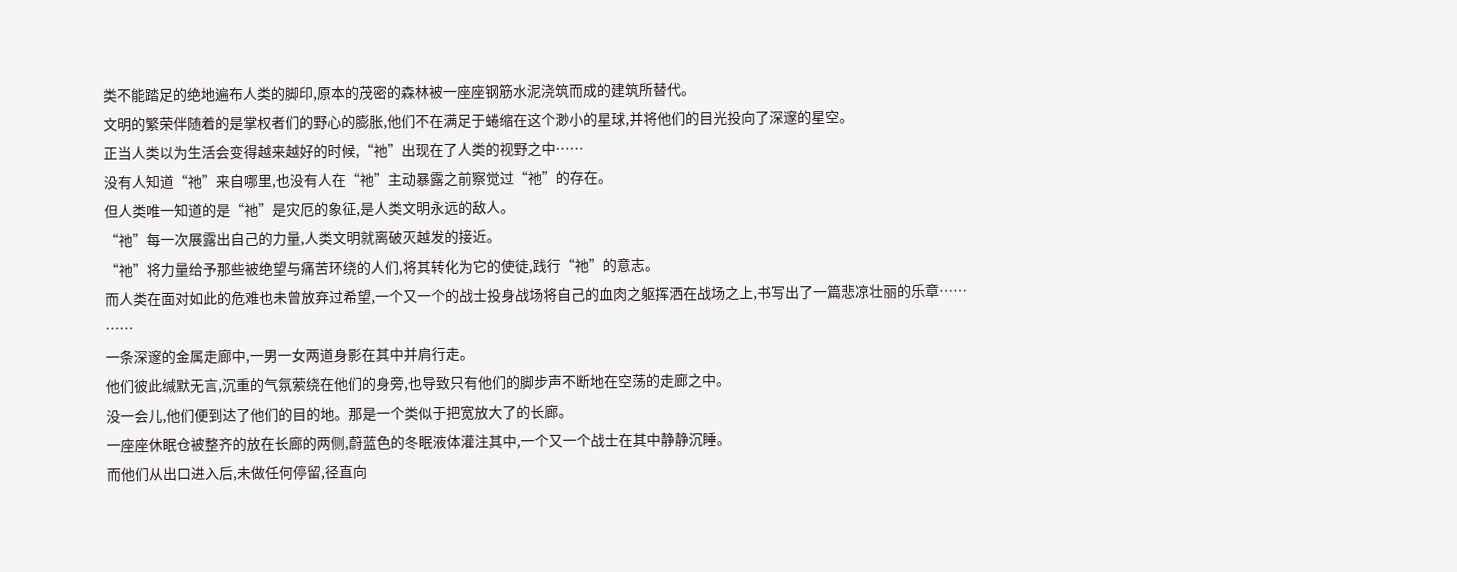类不能踏足的绝地遍布人类的脚印,原本的茂密的森林被一座座钢筋水泥浇筑而成的建筑所替代。
文明的繁荣伴随着的是掌权者们的野心的膨胀,他们不在满足于蜷缩在这个渺小的星球,并将他们的目光投向了深邃的星空。
正当人类以为生活会变得越来越好的时候,“祂”出现在了人类的视野之中……
没有人知道“祂”来自哪里,也没有人在“祂”主动暴露之前察觉过“祂”的存在。
但人类唯一知道的是“祂”是灾厄的象征,是人类文明永远的敌人。
“祂”每一次展露出自己的力量,人类文明就离破灭越发的接近。
“祂”将力量给予那些被绝望与痛苦环绕的人们,将其转化为它的使徒,践行“祂”的意志。
而人类在面对如此的危难也未曾放弃过希望,一个又一个的战士投身战场将自己的血肉之躯挥洒在战场之上,书写出了一篇悲凉壮丽的乐章……
……
一条深邃的金属走廊中,一男一女两道身影在其中并肩行走。
他们彼此缄默无言,沉重的气氛萦绕在他们的身旁,也导致只有他们的脚步声不断地在空荡的走廊之中。
没一会儿,他们便到达了他们的目的地。那是一个类似于把宽放大了的长廊。
一座座休眠仓被整齐的放在长廊的两侧,蔚蓝色的冬眠液体灌注其中,一个又一个战士在其中静静沉睡。
而他们从出口进入后,未做任何停留,径直向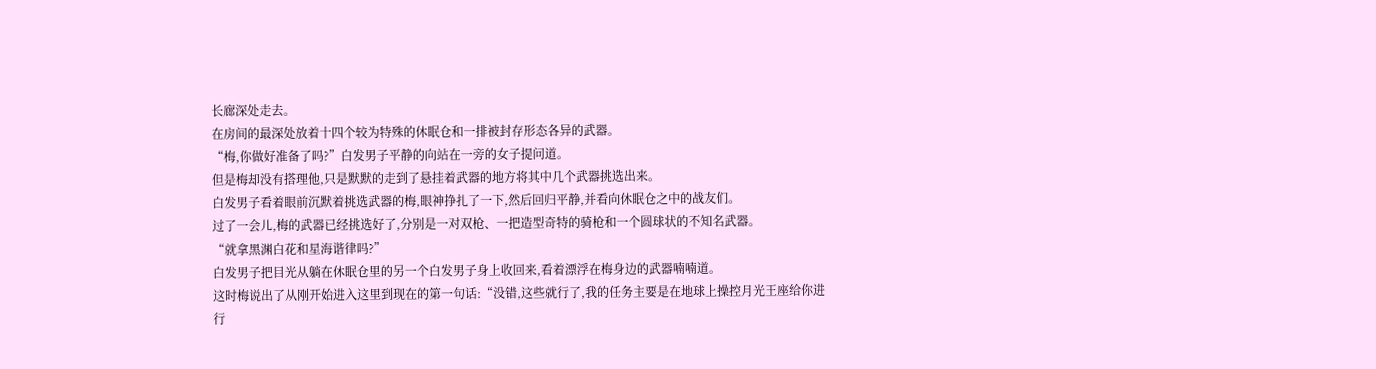长廊深处走去。
在房间的最深处放着十四个较为特殊的休眠仓和一排被封存形态各异的武器。
“梅,你做好准备了吗?”白发男子平静的向站在一旁的女子提问道。
但是梅却没有搭理他,只是默默的走到了悬挂着武器的地方将其中几个武器挑选出来。
白发男子看着眼前沉默着挑选武器的梅,眼神挣扎了一下,然后回归平静,并看向休眠仓之中的战友们。
过了一会儿,梅的武器已经挑选好了,分别是一对双枪、一把造型奇特的骑枪和一个圆球状的不知名武器。
“就拿黑渊白花和星海谐律吗?”
白发男子把目光从躺在休眠仓里的另一个白发男子身上收回来,看着漂浮在梅身边的武器喃喃道。
这时梅说出了从刚开始进入这里到现在的第一句话:“没错,这些就行了,我的任务主要是在地球上操控月光王座给你进行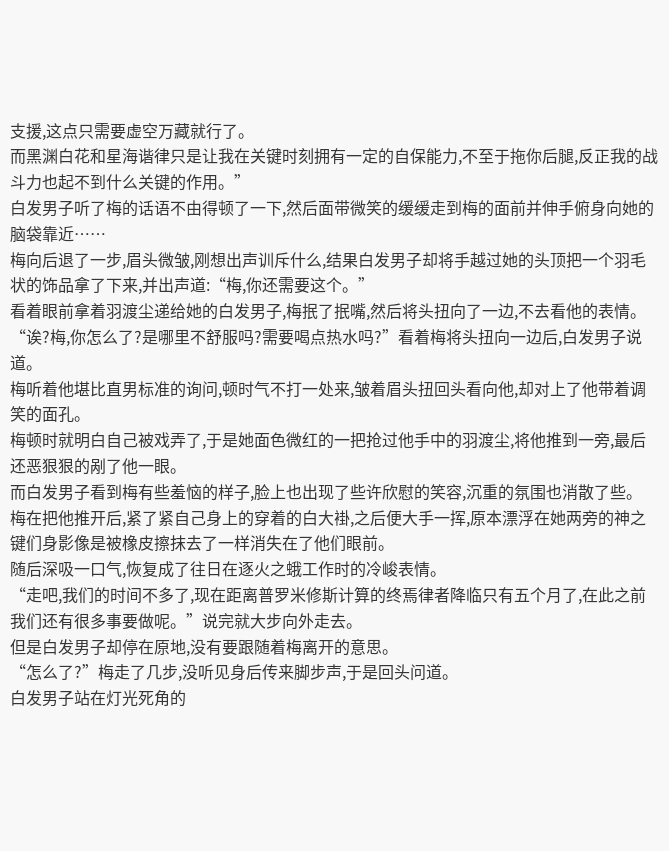支援,这点只需要虚空万藏就行了。
而黑渊白花和星海谐律只是让我在关键时刻拥有一定的自保能力,不至于拖你后腿,反正我的战斗力也起不到什么关键的作用。”
白发男子听了梅的话语不由得顿了一下,然后面带微笑的缓缓走到梅的面前并伸手俯身向她的脑袋靠近……
梅向后退了一步,眉头微皱,刚想出声训斥什么,结果白发男子却将手越过她的头顶把一个羽毛状的饰品拿了下来,并出声道:“梅,你还需要这个。”
看着眼前拿着羽渡尘递给她的白发男子,梅抿了抿嘴,然后将头扭向了一边,不去看他的表情。
“诶?梅,你怎么了?是哪里不舒服吗?需要喝点热水吗?”看着梅将头扭向一边后,白发男子说道。
梅听着他堪比直男标准的询问,顿时气不打一处来,皱着眉头扭回头看向他,却对上了他带着调笑的面孔。
梅顿时就明白自己被戏弄了,于是她面色微红的一把抢过他手中的羽渡尘,将他推到一旁,最后还恶狠狠的剐了他一眼。
而白发男子看到梅有些羞恼的样子,脸上也出现了些许欣慰的笑容,沉重的氛围也消散了些。
梅在把他推开后,紧了紧自己身上的穿着的白大褂,之后便大手一挥,原本漂浮在她两旁的神之键们身影像是被橡皮擦抹去了一样消失在了他们眼前。
随后深吸一口气,恢复成了往日在逐火之蛾工作时的冷峻表情。
“走吧,我们的时间不多了,现在距离普罗米修斯计算的终焉律者降临只有五个月了,在此之前我们还有很多事要做呢。”说完就大步向外走去。
但是白发男子却停在原地,没有要跟随着梅离开的意思。
“怎么了?”梅走了几步,没听见身后传来脚步声,于是回头问道。
白发男子站在灯光死角的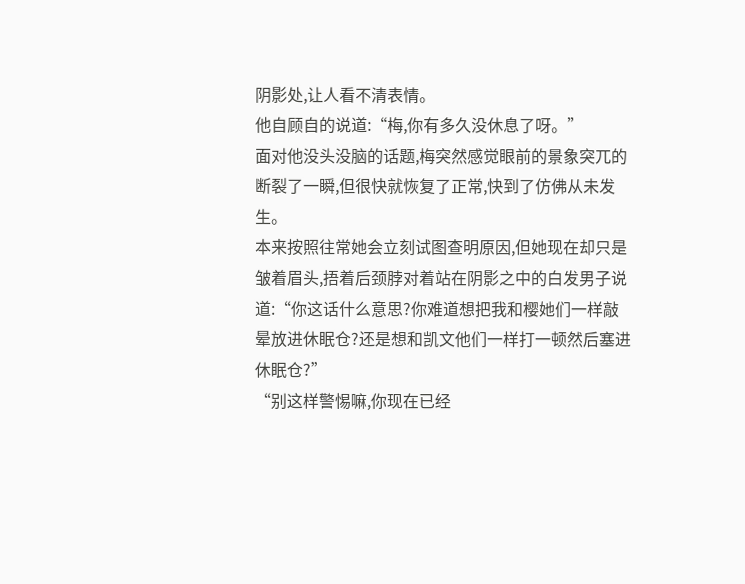阴影处,让人看不清表情。
他自顾自的说道:“梅,你有多久没休息了呀。”
面对他没头没脑的话题,梅突然感觉眼前的景象突兀的断裂了一瞬,但很快就恢复了正常,快到了仿佛从未发生。
本来按照往常她会立刻试图查明原因,但她现在却只是皱着眉头,捂着后颈脖对着站在阴影之中的白发男子说道:“你这话什么意思?你难道想把我和樱她们一样敲晕放进休眠仓?还是想和凯文他们一样打一顿然后塞进休眠仓?”
“别这样警惕嘛,你现在已经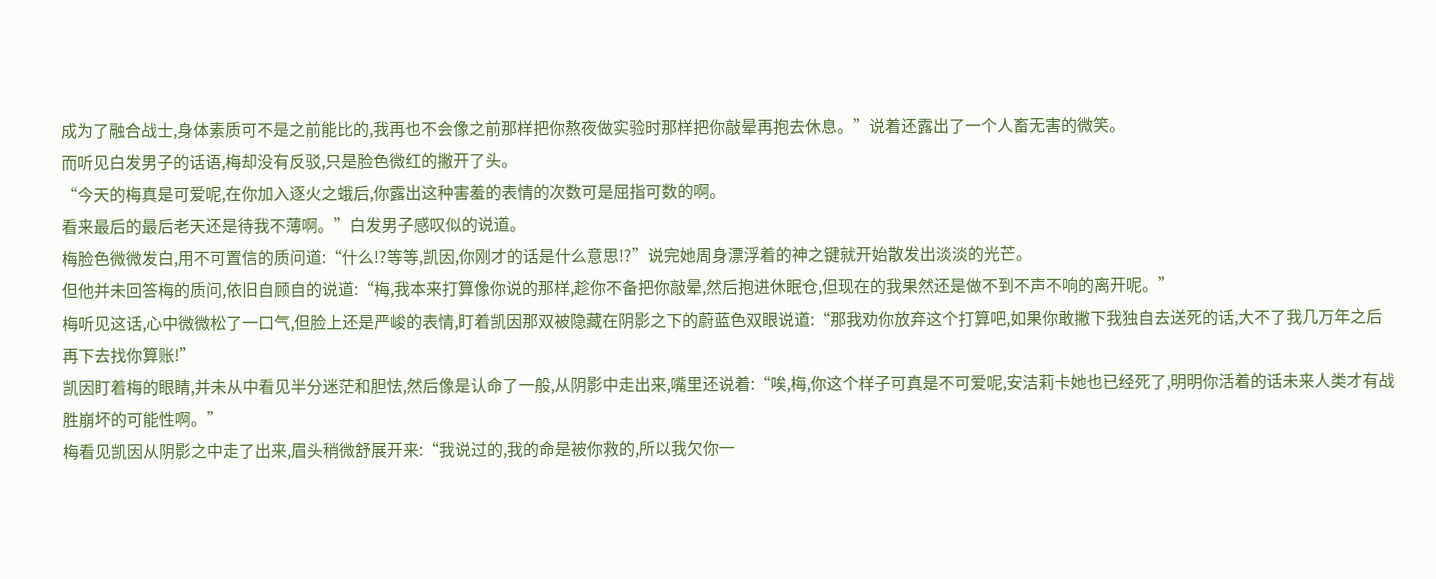成为了融合战士,身体素质可不是之前能比的,我再也不会像之前那样把你熬夜做实验时那样把你敲晕再抱去休息。”说着还露出了一个人畜无害的微笑。
而听见白发男子的话语,梅却没有反驳,只是脸色微红的撇开了头。
“今天的梅真是可爱呢,在你加入逐火之蛾后,你露出这种害羞的表情的次数可是屈指可数的啊。
看来最后的最后老天还是待我不薄啊。”白发男子感叹似的说道。
梅脸色微微发白,用不可置信的质问道:“什么!?等等,凯因,你刚才的话是什么意思!?”说完她周身漂浮着的神之键就开始散发出淡淡的光芒。
但他并未回答梅的质问,依旧自顾自的说道:“梅,我本来打算像你说的那样,趁你不备把你敲晕,然后抱进休眠仓,但现在的我果然还是做不到不声不响的离开呢。”
梅听见这话,心中微微松了一口气,但脸上还是严峻的表情,盯着凯因那双被隐藏在阴影之下的蔚蓝色双眼说道:“那我劝你放弃这个打算吧,如果你敢撇下我独自去送死的话,大不了我几万年之后再下去找你算账!”
凯因盯着梅的眼睛,并未从中看见半分迷茫和胆怯,然后像是认命了一般,从阴影中走出来,嘴里还说着:“唉,梅,你这个样子可真是不可爱呢,安洁莉卡她也已经死了,明明你活着的话未来人类才有战胜崩坏的可能性啊。”
梅看见凯因从阴影之中走了出来,眉头稍微舒展开来:“我说过的,我的命是被你救的,所以我欠你一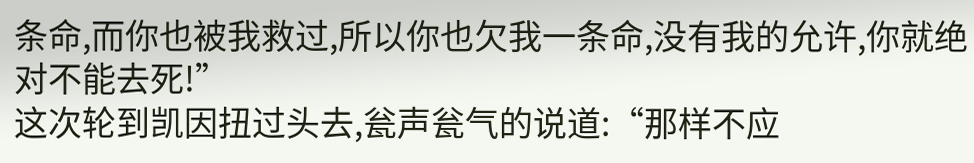条命,而你也被我救过,所以你也欠我一条命,没有我的允许,你就绝对不能去死!”
这次轮到凯因扭过头去,瓮声瓮气的说道:“那样不应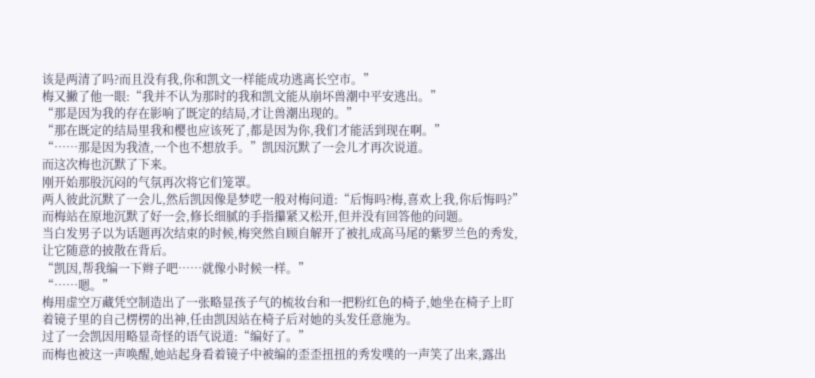该是两清了吗?而且没有我,你和凯文一样能成功逃离长空市。”
梅又撇了他一眼:“我并不认为那时的我和凯文能从崩坏兽潮中平安逃出。”
“那是因为我的存在影响了既定的结局,才让兽潮出现的。”
“那在既定的结局里我和樱也应该死了,都是因为你,我们才能活到现在啊。”
“……那是因为我渣,一个也不想放手。”凯因沉默了一会儿才再次说道。
而这次梅也沉默了下来。
刚开始那股沉闷的气氛再次将它们笼罩。
两人彼此沉默了一会儿,然后凯因像是梦呓一般对梅问道:“后悔吗?梅,喜欢上我,你后悔吗?”
而梅站在原地沉默了好一会,修长细腻的手指攥紧又松开,但并没有回答他的问题。
当白发男子以为话题再次结束的时候,梅突然自顾自解开了被扎成高马尾的紫罗兰色的秀发,让它随意的披散在背后。
“凯因,帮我编一下辫子吧……就像小时候一样。”
“……嗯。”
梅用虚空万藏凭空制造出了一张略显孩子气的梳妆台和一把粉红色的椅子,她坐在椅子上盯着镜子里的自己楞楞的出神,任由凯因站在椅子后对她的头发任意施为。
过了一会凯因用略显奇怪的语气说道:“编好了。”
而梅也被这一声唤醒,她站起身看着镜子中被编的歪歪扭扭的秀发噗的一声笑了出来,露出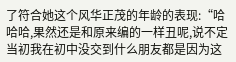了符合她这个风华正茂的年龄的表现:“哈哈哈,果然还是和原来编的一样丑呢,说不定当初我在初中没交到什么朋友都是因为这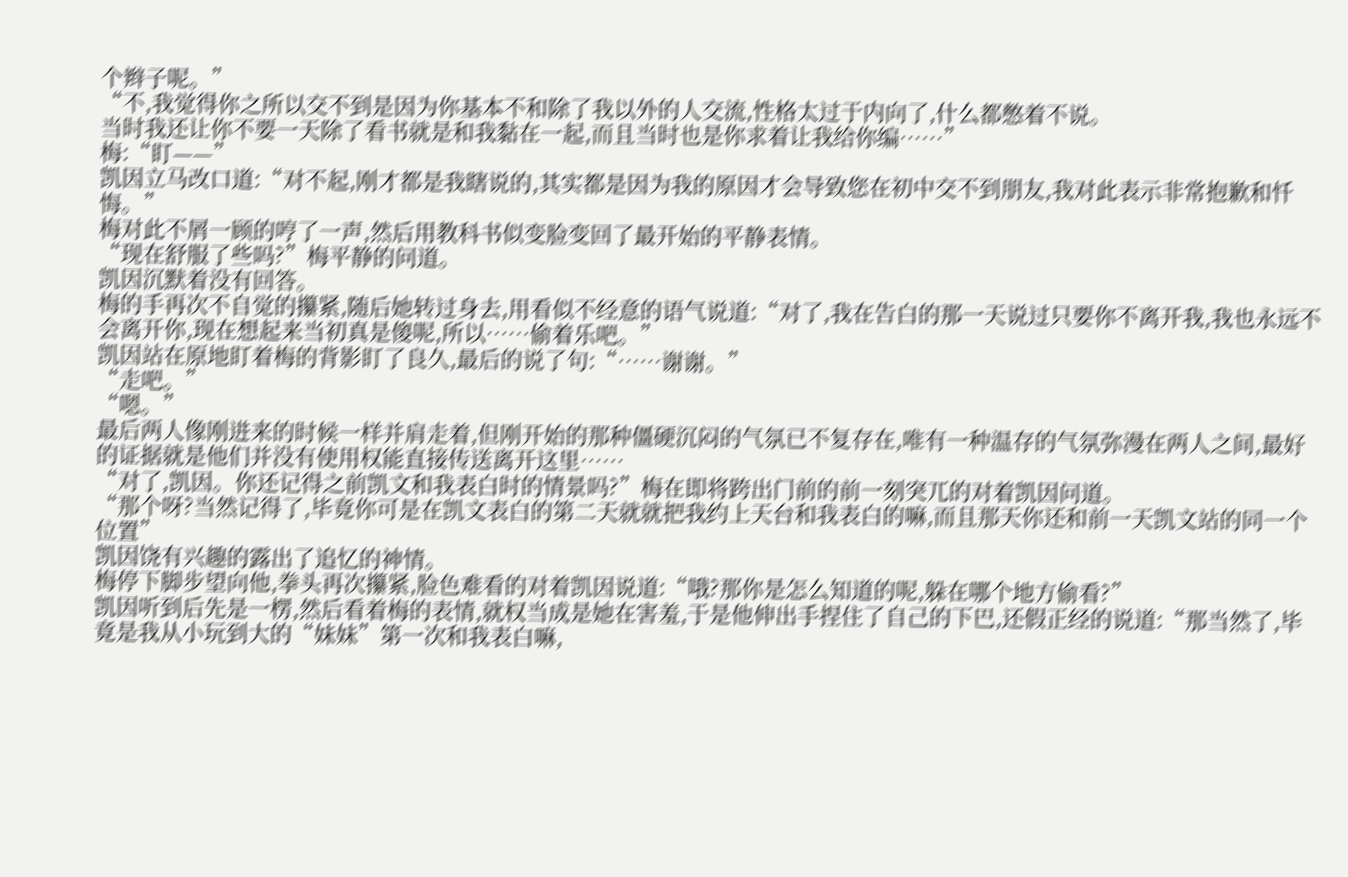个辫子呢。”
“不,我觉得你之所以交不到是因为你基本不和除了我以外的人交流,性格太过于内向了,什么都憋着不说。
当时我还让你不要一天除了看书就是和我黏在一起,而且当时也是你求着让我给你编……”
梅:“盯——”
凯因立马改口道:“对不起,刚才都是我瞎说的,其实都是因为我的原因才会导致您在初中交不到朋友,我对此表示非常抱歉和忏悔。”
梅对此不屑一顾的哼了一声,然后用教科书似变脸变回了最开始的平静表情。
“现在舒服了些吗?”梅平静的问道。
凯因沉默着没有回答。
梅的手再次不自觉的攥紧,随后她转过身去,用看似不经意的语气说道:“对了,我在告白的那一天说过只要你不离开我,我也永远不会离开你,现在想起来当初真是傻呢,所以……偷着乐吧。”
凯因站在原地盯着梅的背影盯了良久,最后的说了句:“……谢谢。”
“走吧。”
“嗯。”
最后两人像刚进来的时候一样并肩走着,但刚开始的那种僵硬沉闷的气氛已不复存在,唯有一种温存的气氛弥漫在两人之间,最好的证据就是他们并没有使用权能直接传送离开这里……
“对了,凯因。你还记得之前凯文和我表白时的情景吗?”梅在即将跨出门前的前一刻突兀的对着凯因问道。
“那个呀?当然记得了,毕竟你可是在凯文表白的第二天就就把我约上天台和我表白的嘛,而且那天你还和前一天凯文站的同一个位置”
凯因饶有兴趣的露出了追忆的神情。
梅停下脚步望向他,拳头再次攥紧,脸色难看的对着凯因说道:“哦?那你是怎么知道的呢,躲在哪个地方偷看?”
凯因听到后先是一楞,然后看着梅的表情,就权当成是她在害羞,于是他伸出手捏住了自己的下巴,还假正经的说道:“那当然了,毕竟是我从小玩到大的“妹妹”第一次和我表白嘛,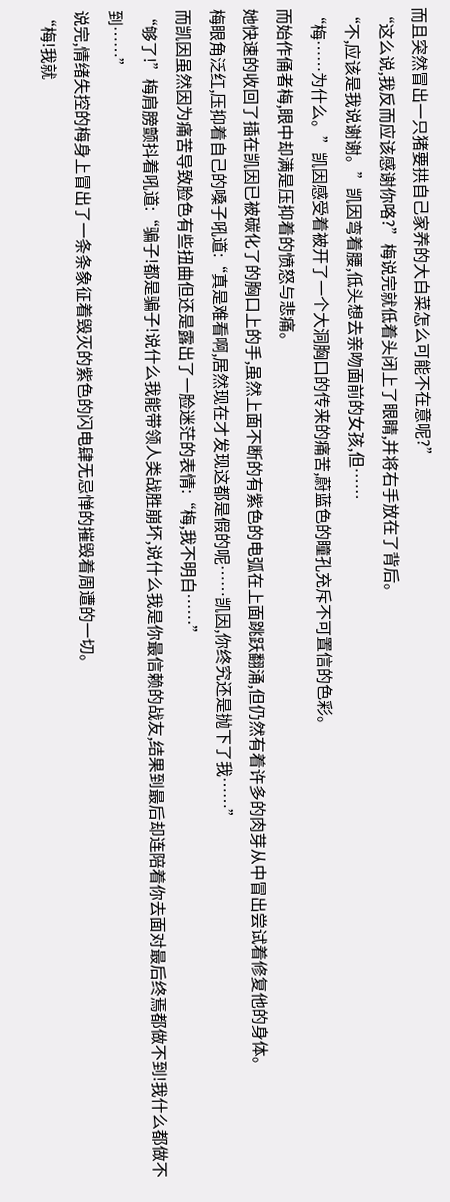而且突然冒出一只猪要拱自己家养的大白菜怎么可能不在意呢?”
“这么说,我反而应该感谢你咯?”梅说完就低着头闭上了眼睛,并将右手放在了背后。
“不,应该是我说谢谢。”凯因弯着腰,低头想去亲吻面前的女孩,但……
“梅……为什么。”凯因感受着被开了一个大洞胸口的传来的痛苦,蔚蓝色的瞳孔充斥不可置信的色彩。
而始作俑者梅,眼中却满是压抑着的愤怒与悲痛。
她快速的收回了插在凯因已被碳化了的胸口上的手,虽然上面不断的有紫色的电弧在上面跳跃翻涌,但仍然有着许多的肉芽从中冒出尝试着修复他的身体。
梅眼角泛红,压抑着自己的嗓子吼道:“真是难看啊,居然现在才发现这都是假的呢……凯因,你终究还是抛下了我……”
而凯因虽然因为痛苦导致脸色有些扭曲但还是露出了一脸迷茫的表情:“梅,我不明白……”
“够了!”梅肩膀颤抖着吼道:“骗子!都是骗子!说什么我能带领人类战胜崩坏,说什么我是你最信赖的战友,结果到最后却连陪着你去面对最后终焉都做不到!我什么都做不到……”
说完,情绪失控的梅身上冒出了一条条象征着毁灭的紫色的闪电肆无忌惮的摧毁着周遭的一切。
“梅!我就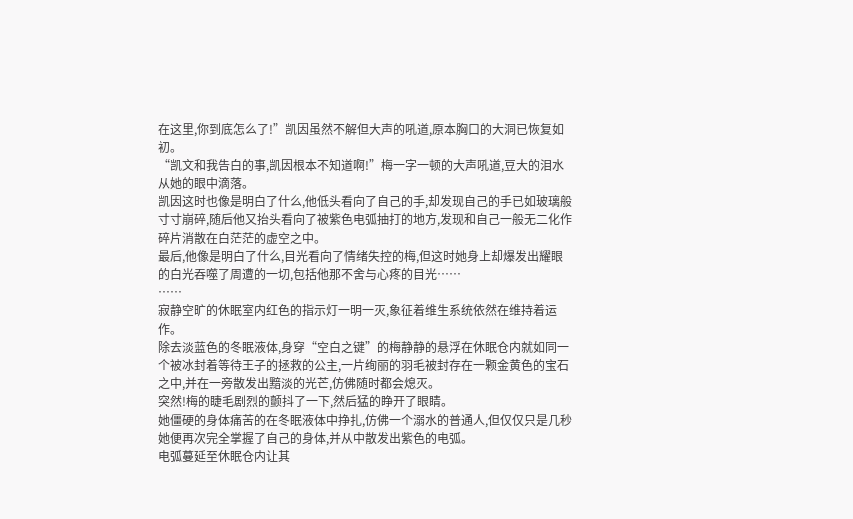在这里,你到底怎么了!”凯因虽然不解但大声的吼道,原本胸口的大洞已恢复如初。
“凯文和我告白的事,凯因根本不知道啊!”梅一字一顿的大声吼道,豆大的泪水从她的眼中滴落。
凯因这时也像是明白了什么,他低头看向了自己的手,却发现自己的手已如玻璃般寸寸崩碎,随后他又抬头看向了被紫色电弧抽打的地方,发现和自己一般无二化作碎片消散在白茫茫的虚空之中。
最后,他像是明白了什么,目光看向了情绪失控的梅,但这时她身上却爆发出耀眼的白光吞噬了周遭的一切,包括他那不舍与心疼的目光……
……
寂静空旷的休眠室内红色的指示灯一明一灭,象征着维生系统依然在维持着运作。
除去淡蓝色的冬眠液体,身穿“空白之键”的梅静静的悬浮在休眠仓内就如同一个被冰封着等待王子的拯救的公主,一片绚丽的羽毛被封存在一颗金黄色的宝石之中,并在一旁散发出黯淡的光芒,仿佛随时都会熄灭。
突然!梅的睫毛剧烈的颤抖了一下,然后猛的睁开了眼睛。
她僵硬的身体痛苦的在冬眠液体中挣扎,仿佛一个溺水的普通人,但仅仅只是几秒她便再次完全掌握了自己的身体,并从中散发出紫色的电弧。
电弧蔓延至休眠仓内让其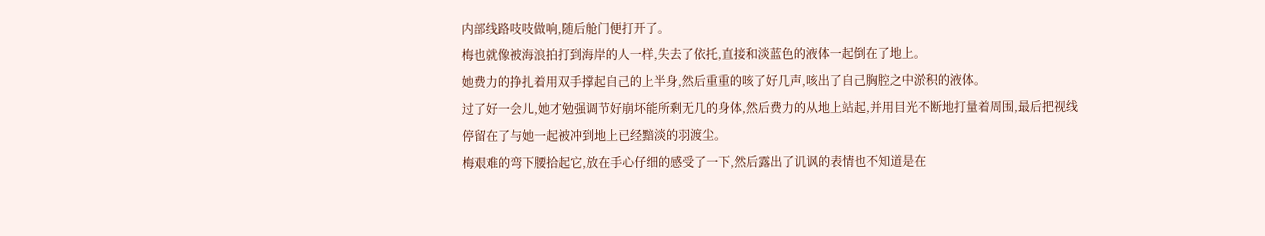内部线路吱吱做响,随后舱门便打开了。
梅也就像被海浪拍打到海岸的人一样,失去了依托,直接和淡蓝色的液体一起倒在了地上。
她费力的挣扎着用双手撑起自己的上半身,然后重重的咳了好几声,咳出了自己胸腔之中淤积的液体。
过了好一会儿,她才勉强调节好崩坏能所剩无几的身体,然后费力的从地上站起,并用目光不断地打量着周围,最后把视线停留在了与她一起被冲到地上已经黯淡的羽渡尘。
梅艰难的弯下腰拾起它,放在手心仔细的感受了一下,然后露出了讥讽的表情也不知道是在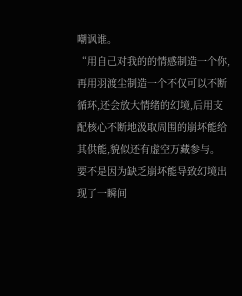嘲讽谁。
“用自己对我的的情感制造一个你,再用羽渡尘制造一个不仅可以不断循环,还会放大情绪的幻境,后用支配核心不断地汲取周围的崩坏能给其供能,貌似还有虚空万藏参与。
要不是因为缺乏崩坏能导致幻境出现了一瞬间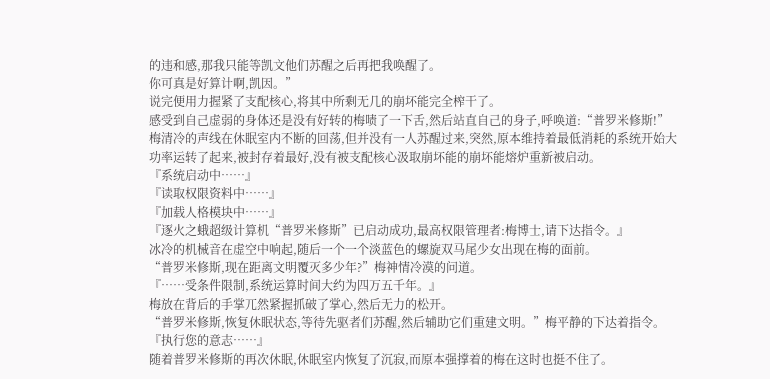的违和感,那我只能等凯文他们苏醒之后再把我唤醒了。
你可真是好算计啊,凯因。”
说完便用力握紧了支配核心,将其中所剩无几的崩坏能完全榨干了。
感受到自己虚弱的身体还是没有好转的梅啧了一下舌,然后站直自己的身子,呼唤道:“普罗米修斯!”
梅清冷的声线在休眠室内不断的回荡,但并没有一人苏醒过来,突然,原本维持着最低消耗的系统开始大功率运转了起来,被封存着最好,没有被支配核心汲取崩坏能的崩坏能熔炉重新被启动。
『系统启动中……』
『读取权限资料中……』
『加载人格模块中……』
『逐火之蛾超级计算机“普罗米修斯”已启动成功,最高权限管理者:梅博士,请下达指令。』
冰冷的机械音在虚空中响起,随后一个一个淡蓝色的螺旋双马尾少女出现在梅的面前。
“普罗米修斯,现在距离文明覆灭多少年?”梅神情冷漠的问道。
『……受条件限制,系统运算时间大约为四万五千年。』
梅放在背后的手掌兀然紧握抓破了掌心,然后无力的松开。
“普罗米修斯,恢复休眠状态,等待先驱者们苏醒,然后辅助它们重建文明。”梅平静的下达着指令。
『执行您的意志……』
随着普罗米修斯的再次休眠,休眠室内恢复了沉寂,而原本强撑着的梅在这时也挺不住了。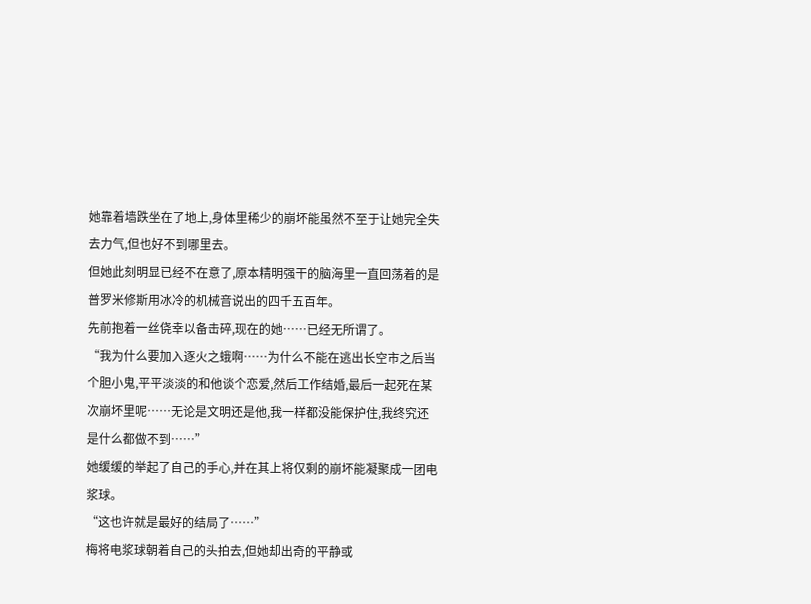她靠着墙跌坐在了地上,身体里稀少的崩坏能虽然不至于让她完全失去力气,但也好不到哪里去。
但她此刻明显已经不在意了,原本精明强干的脑海里一直回荡着的是普罗米修斯用冰冷的机械音说出的四千五百年。
先前抱着一丝侥幸以备击碎,现在的她……已经无所谓了。
“我为什么要加入逐火之蛾啊……为什么不能在逃出长空市之后当个胆小鬼,平平淡淡的和他谈个恋爱,然后工作结婚,最后一起死在某次崩坏里呢……无论是文明还是他,我一样都没能保护住,我终究还是什么都做不到……”
她缓缓的举起了自己的手心,并在其上将仅剩的崩坏能凝聚成一团电浆球。
“这也许就是最好的结局了……”
梅将电浆球朝着自己的头拍去,但她却出奇的平静或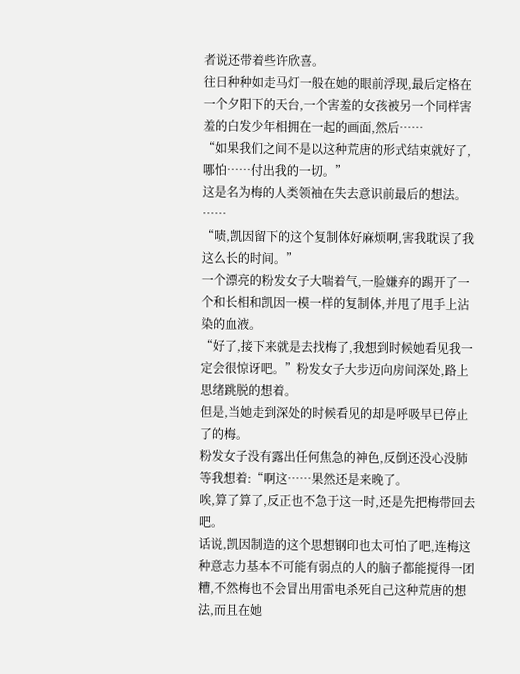者说还带着些许欣喜。
往日种种如走马灯一般在她的眼前浮现,最后定格在一个夕阳下的天台,一个害羞的女孩被另一个同样害羞的白发少年相拥在一起的画面,然后……
“如果我们之间不是以这种荒唐的形式结束就好了,哪怕……付出我的一切。”
这是名为梅的人类领袖在失去意识前最后的想法。
……
“啧,凯因留下的这个复制体好麻烦啊,害我耽误了我这么长的时间。”
一个漂亮的粉发女子大喘着气,一脸嫌弃的踢开了一个和长相和凯因一模一样的复制体,并甩了甩手上沾染的血液。
“好了,接下来就是去找梅了,我想到时候她看见我一定会很惊讶吧。”粉发女子大步迈向房间深处,路上思绪跳脱的想着。
但是,当她走到深处的时候看见的却是呼吸早已停止了的梅。
粉发女子没有露出任何焦急的神色,反倒还没心没肺等我想着:“啊这……果然还是来晚了。
唉,算了算了,反正也不急于这一时,还是先把梅带回去吧。
话说,凯因制造的这个思想钢印也太可怕了吧,连梅这种意志力基本不可能有弱点的人的脑子都能搅得一团糟,不然梅也不会冒出用雷电杀死自己这种荒唐的想法,而且在她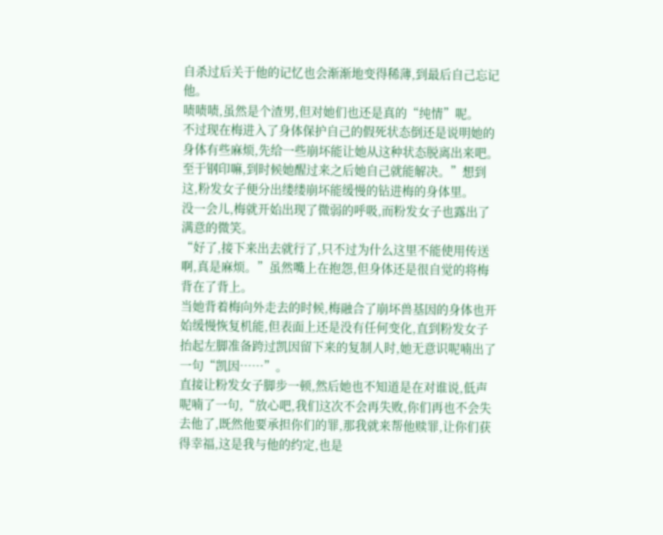自杀过后关于他的记忆也会渐渐地变得稀薄,到最后自己忘记他。
啧啧啧,虽然是个渣男,但对她们也还是真的“纯情”呢。
不过现在梅进入了身体保护自己的假死状态倒还是说明她的身体有些麻烦,先给一些崩坏能让她从这种状态脱离出来吧。
至于钢印嘛,到时候她醒过来之后她自己就能解决。”想到这,粉发女子便分出缕缕崩坏能缓慢的钻进梅的身体里。
没一会儿,梅就开始出现了微弱的呼吸,而粉发女子也露出了满意的微笑。
“好了,接下来出去就行了,只不过为什么这里不能使用传送啊,真是麻烦。”虽然嘴上在抱怨,但身体还是很自觉的将梅背在了背上。
当她背着梅向外走去的时候,梅融合了崩坏兽基因的身体也开始缓慢恢复机能,但表面上还是没有任何变化,直到粉发女子抬起左脚准备跨过凯因留下来的复制人时,她无意识呢喃出了一句“凯因……”。
直接让粉发女子脚步一顿,然后她也不知道是在对谁说,低声呢喃了一句,“放心吧,我们这次不会再失败,你们再也不会失去他了,既然他要承担你们的罪,那我就来帮他赎罪,让你们获得幸福,这是我与他的约定,也是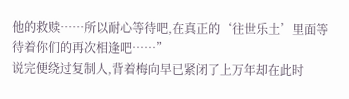他的救赎……所以耐心等待吧,在真正的‘往世乐土’里面等待着你们的再次相逢吧……”
说完便绕过复制人,背着梅向早已紧闭了上万年却在此时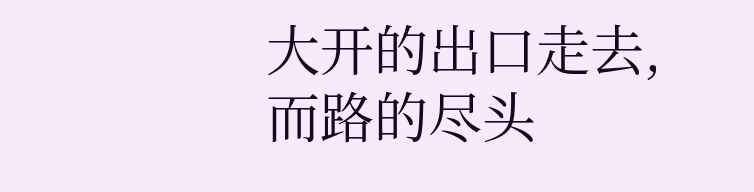大开的出口走去,而路的尽头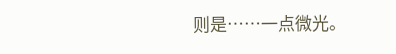则是……一点微光。